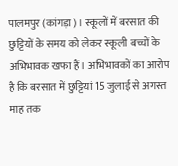पालमपुर (कांगड़ा)। स्कूलों में बरसात की छुट्टियों के समय को लेकर स्कूली बच्चों के अभिभावक खफा हैं। अभिभावकों का आरोप है कि बरसात में छुट्टियां 15 जुलाई से अगस्त माह तक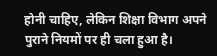होनी चाहिए, लेकिन शिक्षा विभाग अपने पुराने नियमों पर ही चला हुआ है।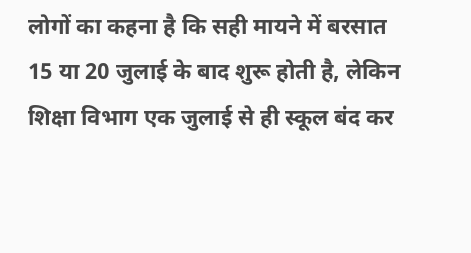लोगों का कहना है कि सही मायने में बरसात 15 या 20 जुलाई के बाद शुरू होती है, लेकिन शिक्षा विभाग एक जुलाई से ही स्कूल बंद कर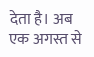देता है। अब एक अगस्त से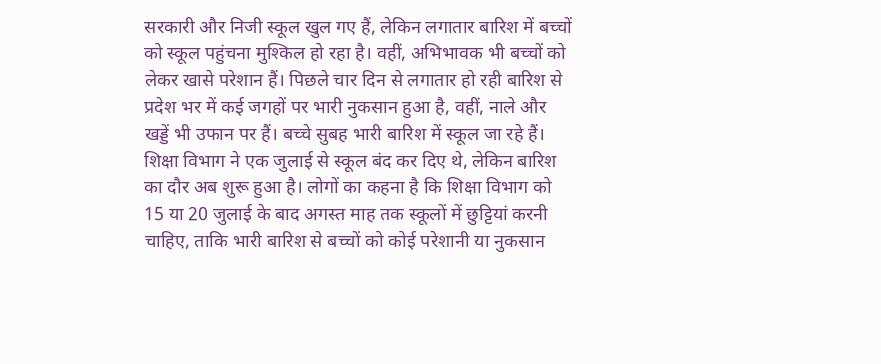सरकारी और निजी स्कूल खुल गए हैं, लेकिन लगातार बारिश में बच्चों को स्कूल पहुंचना मुश्किल हो रहा है। वहीं, अभिभावक भी बच्चों को लेकर खासे परेशान हैं। पिछले चार दिन से लगातार हो रही बारिश से प्रदेश भर में कई जगहों पर भारी नुकसान हुआ है, वहीं, नाले और खड्डें भी उफान पर हैं। बच्चे सुबह भारी बारिश में स्कूल जा रहे हैं। शिक्षा विभाग ने एक जुलाई से स्कूल बंद कर दिए थे, लेकिन बारिश का दौर अब शुरू हुआ है। लोगों का कहना है कि शिक्षा विभाग को 15 या 20 जुलाई के बाद अगस्त माह तक स्कूलों में छुट्टियां करनी चाहिए, ताकि भारी बारिश से बच्चों को कोई परेशानी या नुकसान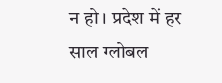न हो। प्रदेश में हर साल ग्लोबल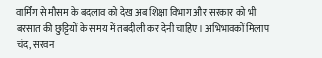वार्मिंग से मौसम के बदलाव को देख अब शिक्षा विभाग और सरकार को भी बरसात की छुट्टियों के समय में तबदीली कर देनी चाहिए। अभिभावकों मिलाप चंद, सरवन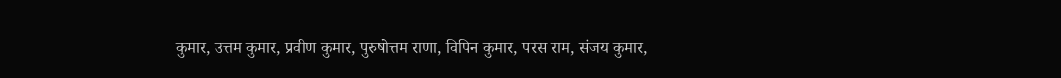कुमार, उत्तम कुमार, प्रवीण कुमार, पुरुषोत्तम राणा, विपिन कुमार, परस राम, संजय कुमार,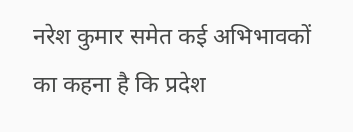नरेश कुमार समेत कई अभिभावकों का कहना है कि प्रदेश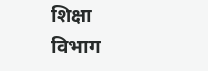शिक्षा विभाग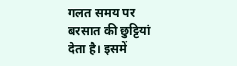गलत समय पर बरसात की छुट्टियां देता है। इसमें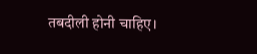तबदीली होनी चाहिए।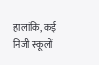हालांकि, कई निजी स्कूलों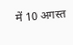में 10 अगस्त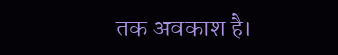तक अवकाश है।